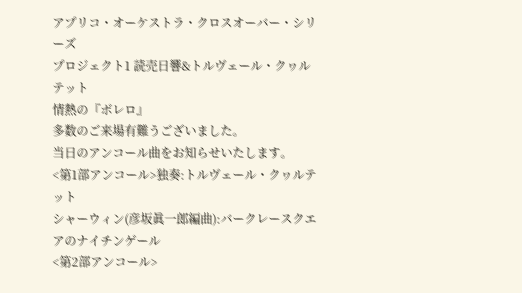アプリコ・オーケストラ・クロスオーバー・シリーズ
プロジェクト1 読売日響&トルヴェール・クヮルテット
情熱の『ボレロ』
多数のご来場有難うございました。
当日のアンコール曲をお知らせいたします。
<第1部アンコール>独奏:トルヴェール・クヮルテット
シャーウィン(彦坂眞一郎編曲):バークレースクエアのナイチンゲール
<第2部アンコール>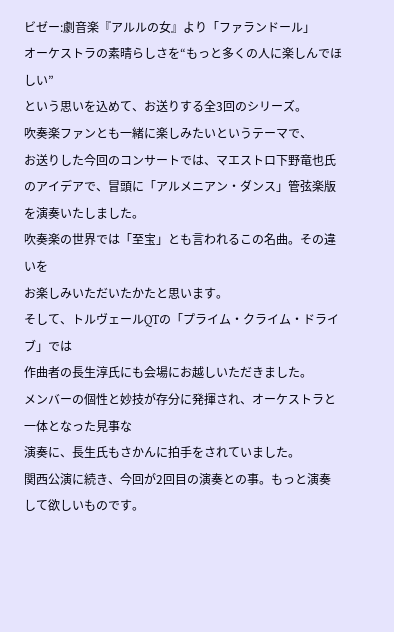ビゼー:劇音楽『アルルの女』より「ファランドール」
オーケストラの素晴らしさを“もっと多くの人に楽しんでほしい”
という思いを込めて、お送りする全3回のシリーズ。
吹奏楽ファンとも一緒に楽しみたいというテーマで、
お送りした今回のコンサートでは、マエストロ下野竜也氏
のアイデアで、冒頭に「アルメニアン・ダンス」管弦楽版を演奏いたしました。
吹奏楽の世界では「至宝」とも言われるこの名曲。その違いを
お楽しみいただいたかたと思います。
そして、トルヴェールQTの「プライム・クライム・ドライブ」では
作曲者の長生淳氏にも会場にお越しいただきました。
メンバーの個性と妙技が存分に発揮され、オーケストラと一体となった見事な
演奏に、長生氏もさかんに拍手をされていました。
関西公演に続き、今回が2回目の演奏との事。もっと演奏して欲しいものです。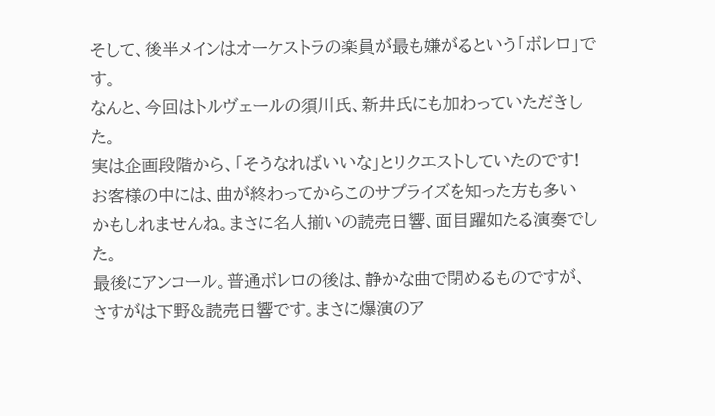そして、後半メインはオーケストラの楽員が最も嫌がるという「ボレロ」です。
なんと、今回はトルヴェールの須川氏、新井氏にも加わっていただきした。
実は企画段階から、「そうなればいいな」とリクエストしていたのです!
お客様の中には、曲が終わってからこのサプライズを知った方も多い
かもしれませんね。まさに名人揃いの読売日響、面目躍如たる演奏でした。
最後にアンコール。普通ボレロの後は、静かな曲で閉めるものですが、
さすがは下野&読売日響です。まさに爆演のア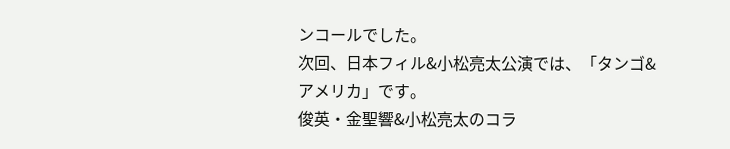ンコールでした。
次回、日本フィル&小松亮太公演では、「タンゴ&アメリカ」です。
俊英・金聖響&小松亮太のコラ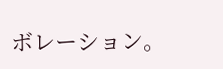ボレーション。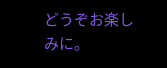どうぞお楽しみに。